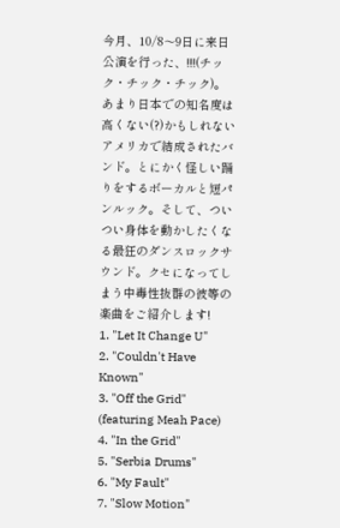今月、10/8〜9日に来日公演を行った、!!!(チック・チック・チック)。
あまり日本での知名度は高くない(?)かもしれないアメリカで結成されたバンド。とにかく怪しい踊りをするボーカルと短パンルック。そして、ついつい身体を動かしたくなる最狂のダンスロックサウンド。クセになってしまう中毒性抜群の彼等の楽曲をご紹介します!
1. "Let It Change U"
2. "Couldn't Have Known"
3. "Off the Grid" (featuring Meah Pace)
4. "In the Grid"
5. "Serbia Drums"
6. "My Fault"
7. "Slow Motion"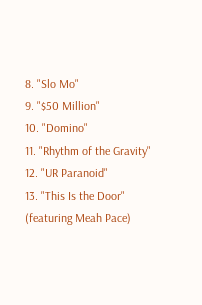8. "Slo Mo"
9. "$50 Million"
10. "Domino"
11. "Rhythm of the Gravity"
12. "UR Paranoid"
13. "This Is the Door" (featuring Meah Pace)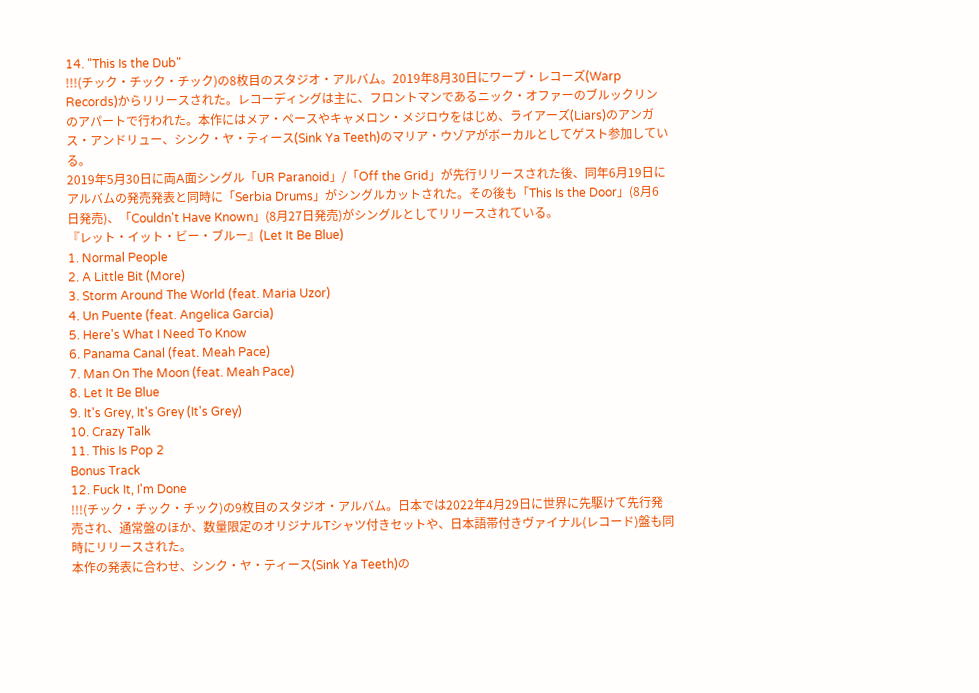14. "This Is the Dub"
!!!(チック・チック・チック)の8枚目のスタジオ・アルバム。2019年8月30日にワープ・レコーズ(Warp Records)からリリースされた。レコーディングは主に、フロントマンであるニック・オファーのブルックリンのアパートで行われた。本作にはメア・ペースやキャメロン・メジロウをはじめ、ライアーズ(Liars)のアンガス・アンドリュー、シンク・ヤ・ティース(Sink Ya Teeth)のマリア・ウゾアがボーカルとしてゲスト参加している。
2019年5月30日に両A面シングル「UR Paranoid」/「Off the Grid」が先行リリースされた後、同年6月19日にアルバムの発売発表と同時に「Serbia Drums」がシングルカットされた。その後も「This Is the Door」(8月6日発売)、「Couldn't Have Known」(8月27日発売)がシングルとしてリリースされている。
『レット・イット・ビー・ブルー』(Let It Be Blue)
1. Normal People
2. A Little Bit (More)
3. Storm Around The World (feat. Maria Uzor)
4. Un Puente (feat. Angelica Garcia)
5. Here's What I Need To Know
6. Panama Canal (feat. Meah Pace)
7. Man On The Moon (feat. Meah Pace)
8. Let It Be Blue
9. It's Grey, It's Grey (It's Grey)
10. Crazy Talk
11. This Is Pop 2
Bonus Track
12. Fuck It, I'm Done
!!!(チック・チック・チック)の9枚目のスタジオ・アルバム。日本では2022年4月29日に世界に先駆けて先行発売され、通常盤のほか、数量限定のオリジナルTシャツ付きセットや、日本語帯付きヴァイナル(レコード)盤も同時にリリースされた。
本作の発表に合わせ、シンク・ヤ・ティース(Sink Ya Teeth)の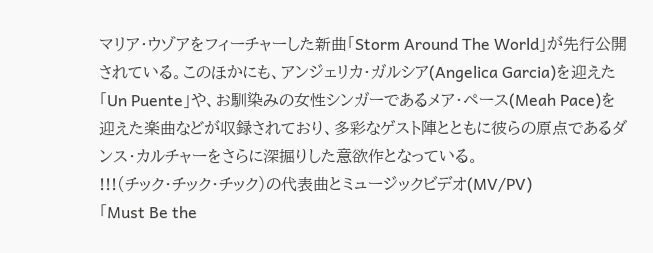マリア・ウゾアをフィーチャーした新曲「Storm Around The World」が先行公開されている。このほかにも、アンジェリカ・ガルシア(Angelica Garcia)を迎えた「Un Puente」や、お馴染みの女性シンガーであるメア・ペース(Meah Pace)を迎えた楽曲などが収録されており、多彩なゲスト陣とともに彼らの原点であるダンス・カルチャーをさらに深掘りした意欲作となっている。
!!!(チック・チック・チック)の代表曲とミュージックビデオ(MV/PV)
「Must Be the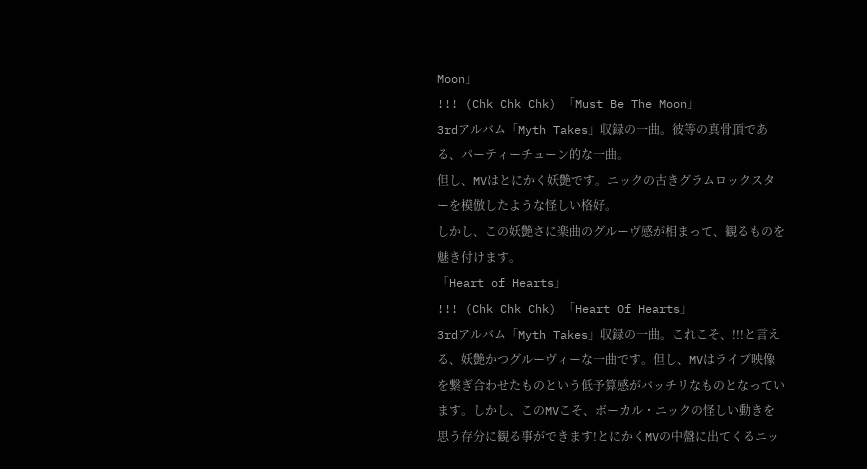Moon」
!!! (Chk Chk Chk) 「Must Be The Moon」
3rdアルバム「Myth Takes」収録の一曲。彼等の真骨頂である、パーティーチューン的な一曲。
但し、MVはとにかく妖艶です。ニックの古きグラムロックスターを模倣したような怪しい格好。
しかし、この妖艶さに楽曲のグルーヴ感が相まって、観るものを魅き付けます。
「Heart of Hearts」
!!! (Chk Chk Chk) 「Heart Of Hearts」
3rdアルバム「Myth Takes」収録の一曲。これこそ、!!!と言える、妖艶かつグルーヴィーな一曲です。但し、MVはライブ映像を繋ぎ合わせたものという低予算感がバッチリなものとなっています。しかし、このMVこそ、ボーカル・ニックの怪しい動きを思う存分に観る事ができます!とにかくMVの中盤に出てくるニッ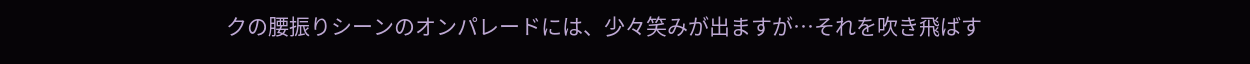クの腰振りシーンのオンパレードには、少々笑みが出ますが…それを吹き飛ばす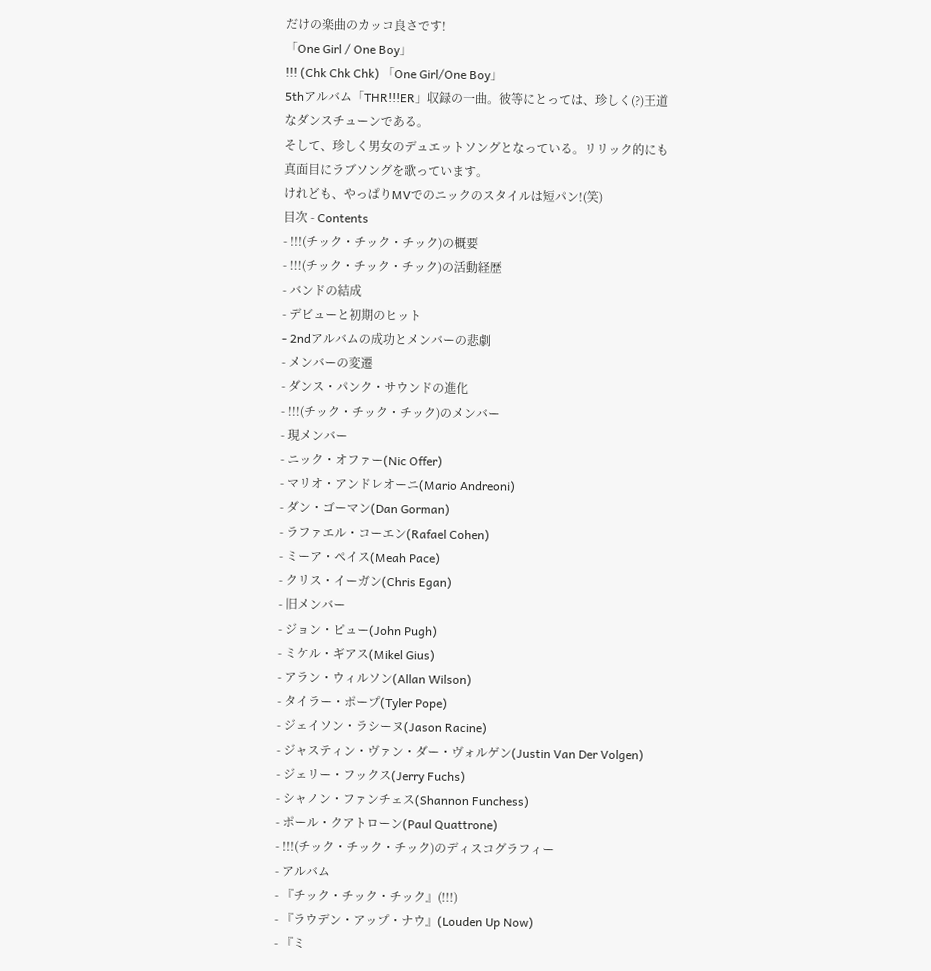だけの楽曲のカッコ良さです!
「One Girl / One Boy」
!!! (Chk Chk Chk) 「One Girl/One Boy」
5thアルバム「THR!!!ER」収録の一曲。彼等にとっては、珍しく(?)王道なダンスチューンである。
そして、珍しく男女のデュエットソングとなっている。リリック的にも真面目にラブソングを歌っています。
けれども、やっぱりMVでのニックのスタイルは短パン!(笑)
目次 - Contents
- !!!(チック・チック・チック)の概要
- !!!(チック・チック・チック)の活動経歴
- バンドの結成
- デビューと初期のヒット
- 2ndアルバムの成功とメンバーの悲劇
- メンバーの変遷
- ダンス・パンク・サウンドの進化
- !!!(チック・チック・チック)のメンバー
- 現メンバー
- ニック・オファー(Nic Offer)
- マリオ・アンドレオーニ(Mario Andreoni)
- ダン・ゴーマン(Dan Gorman)
- ラファエル・コーエン(Rafael Cohen)
- ミーア・ペイス(Meah Pace)
- クリス・イーガン(Chris Egan)
- 旧メンバー
- ジョン・ピュー(John Pugh)
- ミケル・ギアス(Mikel Gius)
- アラン・ウィルソン(Allan Wilson)
- タイラー・ポープ(Tyler Pope)
- ジェイソン・ラシーヌ(Jason Racine)
- ジャスティン・ヴァン・ダー・ヴォルゲン(Justin Van Der Volgen)
- ジェリー・フックス(Jerry Fuchs)
- シャノン・ファンチェス(Shannon Funchess)
- ポール・クアトローン(Paul Quattrone)
- !!!(チック・チック・チック)のディスコグラフィー
- アルバム
- 『チック・チック・チック』(!!!)
- 『ラウデン・アップ・ナウ』(Louden Up Now)
- 『ミ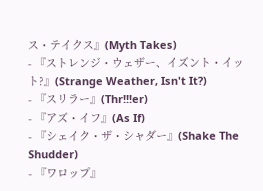ス・テイクス』(Myth Takes)
- 『ストレンジ・ウェザー、イズント・イット?』(Strange Weather, Isn't It?)
- 『スリラー』(Thr!!!er)
- 『アズ・イフ』(As If)
- 『シェイク・ザ・シャダー』(Shake The Shudder)
- 『ワロップ』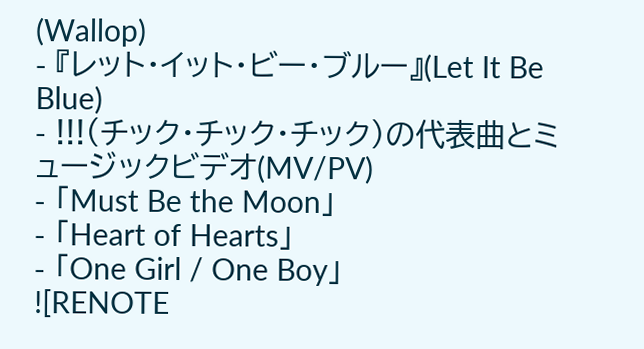(Wallop)
- 『レット・イット・ビー・ブルー』(Let It Be Blue)
- !!!(チック・チック・チック)の代表曲とミュージックビデオ(MV/PV)
- 「Must Be the Moon」
- 「Heart of Hearts」
- 「One Girl / One Boy」
![RENOTE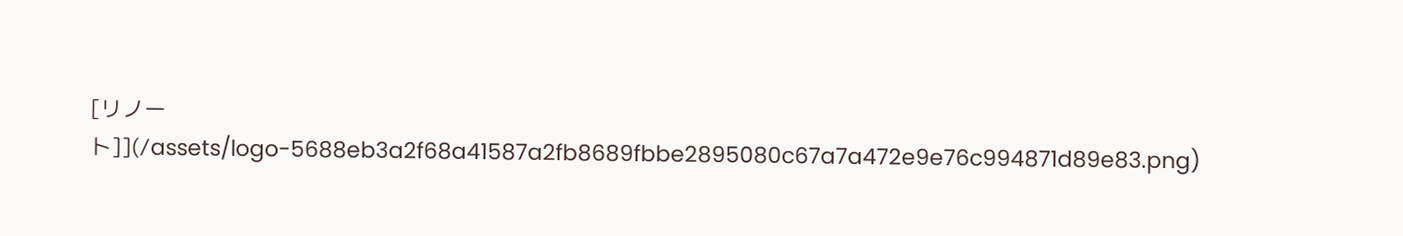[リノート]](/assets/logo-5688eb3a2f68a41587a2fb8689fbbe2895080c67a7a472e9e76c994871d89e83.png)